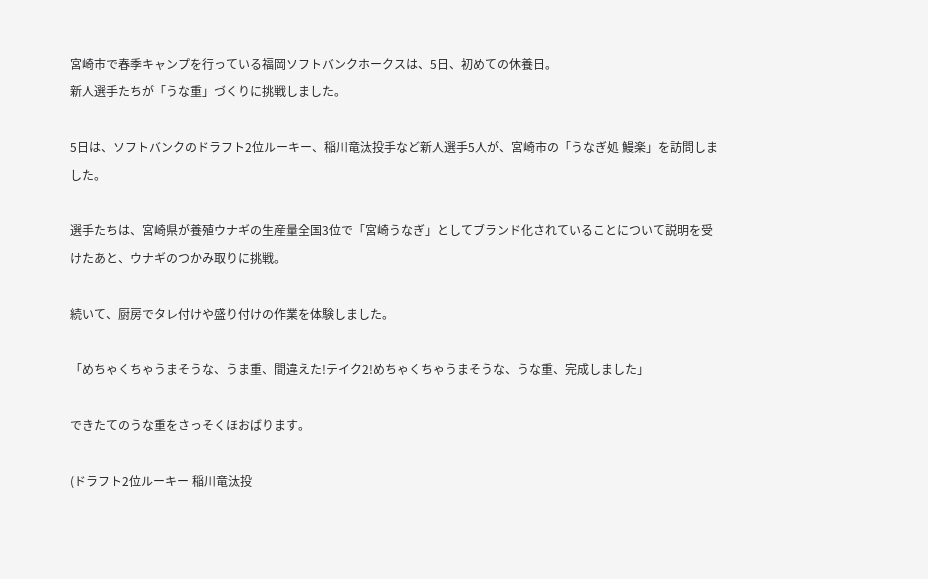宮崎市で春季キャンプを行っている福岡ソフトバンクホークスは、5日、初めての休養日。
新人選手たちが「うな重」づくりに挑戦しました。

5日は、ソフトバンクのドラフト2位ルーキー、稲川竜汰投手など新人選手5人が、宮崎市の「うなぎ処 鰻楽」を訪問しました。

選手たちは、宮崎県が養殖ウナギの生産量全国3位で「宮崎うなぎ」としてブランド化されていることについて説明を受けたあと、ウナギのつかみ取りに挑戦。

続いて、厨房でタレ付けや盛り付けの作業を体験しました。

「めちゃくちゃうまそうな、うま重、間違えた!テイク2!めちゃくちゃうまそうな、うな重、完成しました」

できたてのうな重をさっそくほおばります。

(ドラフト2位ルーキー 稲川竜汰投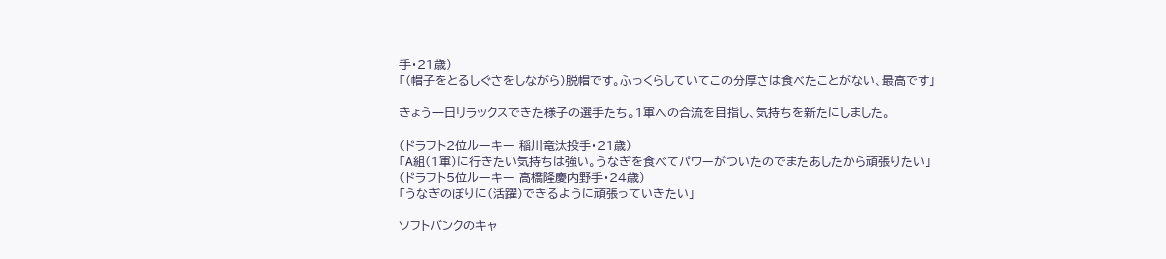手・21歳)
「(帽子をとるしぐさをしながら)脱帽です。ふっくらしていてこの分厚さは食べたことがない、最高です」

きょう一日リラックスできた様子の選手たち。1軍への合流を目指し、気持ちを新たにしました。

(ドラフト2位ルーキー 稲川竜汰投手・21歳)
「A組(1軍)に行きたい気持ちは強い。うなぎを食べてパワーがついたのでまたあしたから頑張りたい」
(ドラフト5位ルーキー 高橋隆慶内野手・24歳)
「うなぎのぼりに(活躍)できるように頑張っていきたい」

ソフトバンクのキャ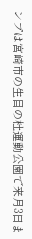ンプは宮崎市の生目の杜運動公園で来月3日ま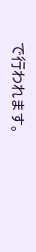で行われます。